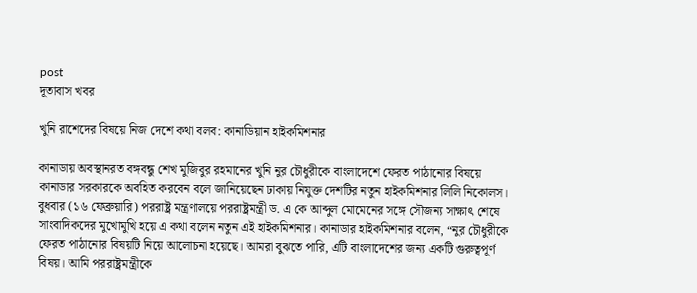post
দূতাবাস খবর

খুনি রাশেদের বিষয়ে নিজ দেশে কথা বলব: কানাডিয়ান হাইকমিশনার

কানাডায় অবস্থানরত বঙ্গবন্ধু শেখ মুজিবুর রহমানের খুনি নুর চৌধুরীকে বাংলাদেশে ফেরত পাঠানোর বিষয়ে কানাডার সরকারকে অবহিত করবেন বলে জানিয়েছেন ঢাকায় নিযুক্ত দেশটির নতুন হাইকমিশনার লিলি নিকোলস। বুধবার (১৬ ফেব্রুয়ারি) পররাষ্ট্র মন্ত্রণালয়ে পররাষ্ট্রমন্ত্রী ড. এ কে আব্দুল মোমেনের সঙ্গে সৌজন্য সাক্ষাৎ শেষে সাংবাদিকদের মুখোমুখি হয়ে এ কথা বলেন নতুন এই হাইকমিশনার। কানাডার হাইকমিশনার বলেন, “নুর চৌধুরীকে ফেরত পাঠানোর বিষয়টি নিয়ে আলোচনা হয়েছে। আমরা বুঝতে পারি, এটি বাংলাদেশের জন্য একটি গুরুত্বপূর্ণ বিষয়। আমি পররাষ্ট্রমন্ত্রীকে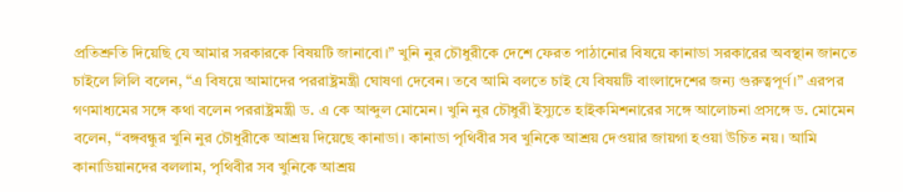প্রতিশ্রুতি দিয়েছি যে আমার সরকারকে বিষয়টি জানাবো।” খুনি নুর চৌধুরীকে দেশে ফেরত পাঠানোর বিষয়ে কানাডা সরকারের অবস্থান জানতে চাইলে লিলি বলেন, “এ বিষয়ে আমাদের পররাষ্ট্রমন্ত্রী ঘোষণা দেবেন। তবে আমি বলতে চাই যে বিষয়টি বাংলাদেশের জন্য গুরুত্বপূর্ণ।” এরপর গণমাধ্যমের সঙ্গে কথা বলেন পররাষ্ট্রমন্ত্রী ড. এ কে আব্দুল মোমেন। খুনি নুর চৌধুরী ইস্যুতে হাইকমিশনারের সঙ্গে আলোচনা প্রসঙ্গে ড. মোমেন বলেন, “বঙ্গবন্ধুর খুনি নুর চৌধুরীকে আশ্রয় দিয়েছে কানাডা। কানাডা পৃথিবীর সব খুনিকে আশ্রয় দেওয়ার জায়গা হওয়া উচিত নয়। আমি কানাডিয়ানদের বললাম, পৃথিবীর সব খুনিকে আশ্রয়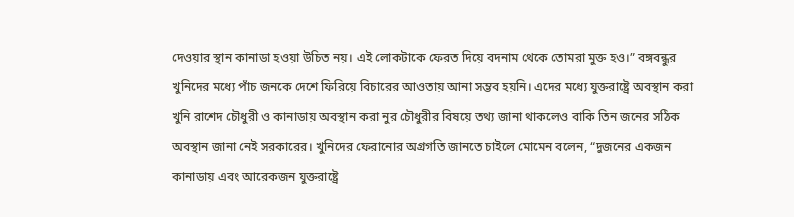দেওয়ার স্থান কানাডা হওয়া উচিত নয়। এই লোকটাকে ফেরত দিয়ে বদনাম থেকে তোমরা মুক্ত হও।” বঙ্গবন্ধুর খুনিদের মধ্যে পাঁচ জনকে দেশে ফিরিয়ে বিচারের আওতায় আনা সম্ভব হয়নি। এদের মধ্যে যুক্তরাষ্ট্রে অবস্থান করা খুনি রাশেদ চৌধুরী ও কানাডায় অবস্থান করা নুর চৌধুরীর বিষয়ে তথ্য জানা থাকলেও বাকি তিন জনের সঠিক অবস্থান জানা নেই সরকারের। খুনিদের ফেরানোর অগ্রগতি জানতে চাইলে মোমেন বলেন, “দুজনের একজন কানাডায় এবং আরেকজন যুক্তরাষ্ট্রে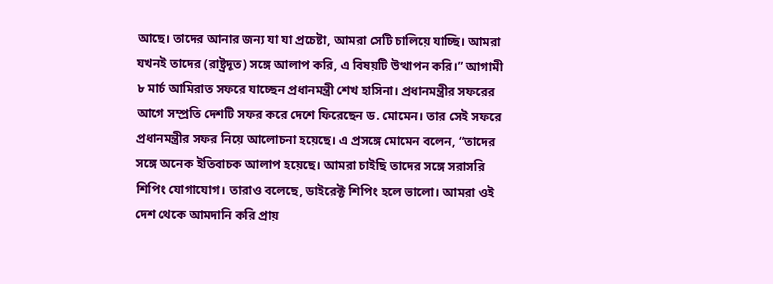আছে। তাদের আনার জন্য যা যা প্রচেষ্টা, আমরা সেটি চালিয়ে যাচ্ছি। আমরা যখনই তাদের (রাষ্ট্রদূত) সঙ্গে আলাপ করি, এ বিষয়টি উত্থাপন করি।” আগামী ৮ মার্চ আমিরাত সফরে যাচ্ছেন প্রধানমন্ত্রী শেখ হাসিনা। প্রধানমন্ত্রীর সফরের আগে সম্প্রতি দেশটি সফর করে দেশে ফিরেছেন ড. মোমেন। তার সেই সফরে প্রধানমন্ত্রীর সফর নিয়ে আলোচনা হয়েছে। এ প্রসঙ্গে মোমেন বলেন, “তাদের সঙ্গে অনেক ইতিবাচক আলাপ হয়েছে। আমরা চাইছি তাদের সঙ্গে সরাসরি শিপিং যোগাযোগ। তারাও বলেছে, ডাইরেক্ট শিপিং হলে ভালো। আমরা ওই দেশ থেকে আমদানি করি প্রায়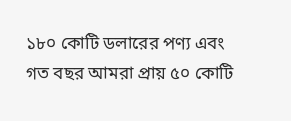১৮০ কোটি ডলারের পণ্য এবং গত বছর আমরা প্রায় ৫০ কোটি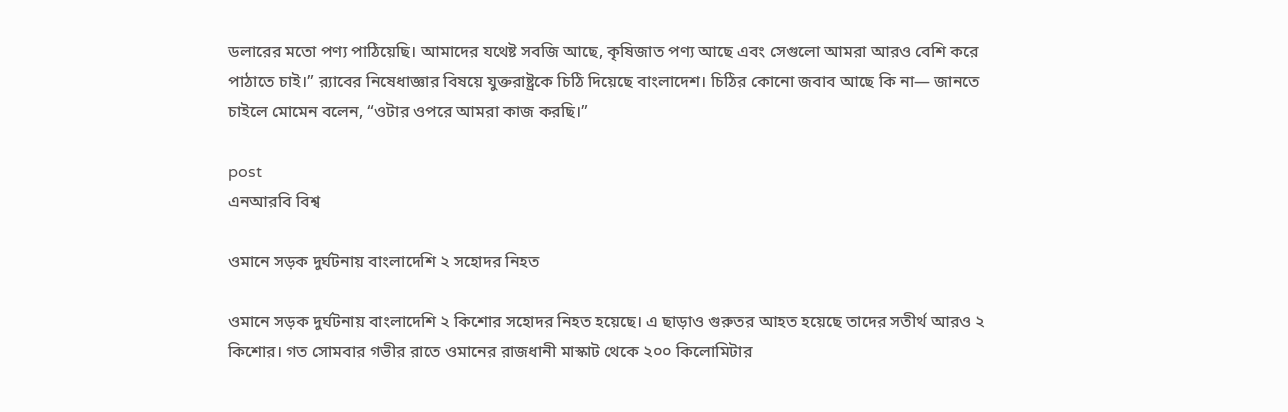ডলারের মতো পণ্য পাঠিয়েছি। আমাদের যথেষ্ট সবজি আছে, কৃষিজাত পণ্য আছে এবং সেগুলো আমরা আরও বেশি করে পাঠাতে চাই।” র‌্যাবের নিষেধাজ্ঞার বিষয়ে যুক্তরাষ্ট্রকে চিঠি দিয়েছে বাংলাদেশ। চিঠির কোনো জবাব আছে কি না— জানতে চাইলে মোমেন বলেন, “ওটার ওপরে আমরা কাজ করছি।”

post
এনআরবি বিশ্ব

ওমানে সড়ক দুর্ঘটনায় বাংলাদেশি ২ সহোদর নিহত

ওমানে সড়ক দুর্ঘটনায় বাংলাদেশি ২ কিশোর সহোদর নিহত হয়েছে। এ ছাড়াও গুরুতর আহত হয়েছে তাদের সতীর্থ আরও ২ কিশোর। গত সোমবার গভীর রাতে ওমানের রাজধানী মাস্কাট থেকে ২০০ কিলোমিটার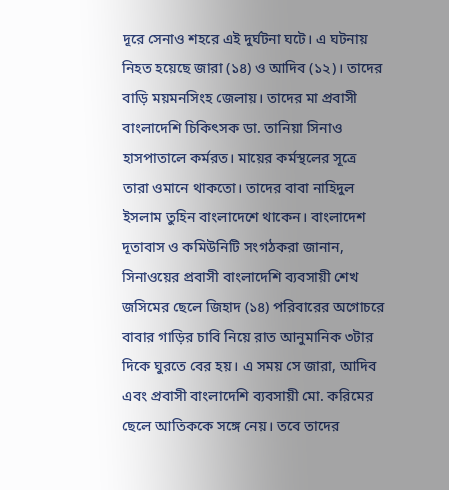দূরে সেনাও শহরে এই দুর্ঘটনা ঘটে। এ ঘটনায় নিহত হয়েছে জারা (১৪) ও আদিব (১২)। তাদের বাড়ি ময়মনসিংহ জেলায়। তাদের মা প্রবাসী বাংলাদেশি চিকিৎসক ডা. তানিয়া সিনাও হাসপাতালে কর্মরত। মায়ের কর্মস্থলের সূত্রে তারা ওমানে থাকতো। তাদের বাবা নাহিদুল ইসলাম তুহিন বাংলাদেশে থাকেন। বাংলাদেশ দূতাবাস ও কমিউনিটি সংগঠকরা জানান, সিনাওয়ের প্রবাসী বাংলাদেশি ব্যবসায়ী শেখ জসিমের ছেলে জিহাদ (১৪) পরিবারের অগোচরে বাবার গাড়ির চাবি নিয়ে রাত আনুমানিক ৩টার দিকে ঘুরতে বের হয়। এ সময় সে জারা, আদিব এবং প্রবাসী বাংলাদেশি ব্যবসায়ী মো. করিমের ছেলে আতিককে সঙ্গে নেয়। তবে তাদের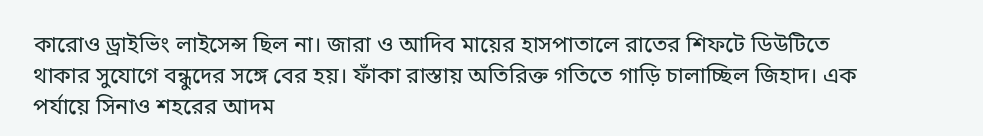কারোও ড্রাইভিং লাইসেন্স ছিল না। জারা ও আদিব মায়ের হাসপাতালে রাতের শিফটে ডিউটিতে থাকার সুযোগে বন্ধুদের সঙ্গে বের হয়। ফাঁকা রাস্তায় অতিরিক্ত গতিতে গাড়ি চালাচ্ছিল জিহাদ। এক পর্যায়ে সিনাও শহরের আদম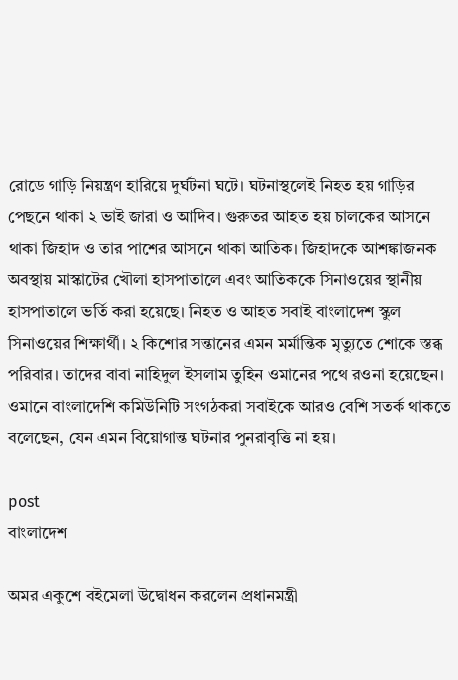রোডে গাড়ি নিয়ন্ত্রণ হারিয়ে দুর্ঘটনা ঘটে। ঘটনাস্থলেই নিহত হয় গাড়ির পেছনে থাকা ২ ভাই জারা ও আদিব। গুরুতর আহত হয় চালকের আসনে থাকা জিহাদ ও তার পাশের আসনে থাকা আতিক। জিহাদকে আশঙ্কাজনক অবস্থায় মাস্কাটের খৌলা হাসপাতালে এবং আতিককে সিনাওয়ের স্থানীয় হাসপাতালে ভর্তি করা হয়েছে। নিহত ও আহত সবাই বাংলাদেশ স্কুল সিনাওয়ের শিক্ষার্থী। ২ কিশোর সন্তানের এমন মর্মান্তিক মৃত্যুতে শোকে স্তব্ধ পরিবার। তাদের বাবা নাহিদুল ইসলাম তুহিন ওমানের পথে রওনা হয়েছেন। ওমানে বাংলাদেশি কমিউনিটি সংগঠকরা সবাইকে আরও বেশি সতর্ক থাকতে বলেছেন, যেন এমন বিয়োগান্ত ঘটনার পুনরাবৃত্তি না হয়।

post
বাংলাদেশ

অমর একুশে বইমেলা উদ্বোধন করলেন প্রধানমন্ত্রী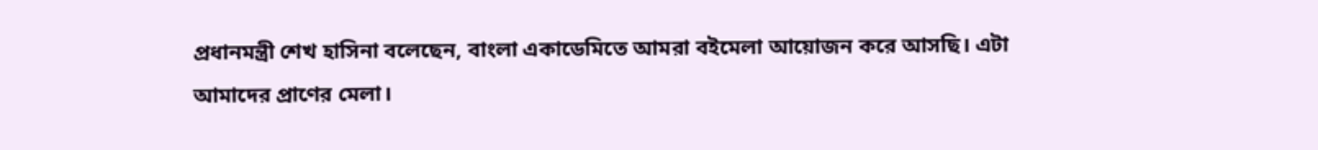প্রধানমন্ত্রী শেখ হাসিনা বলেছেন, বাংলা একাডেমিতে আমরা বইমেলা আয়োজন করে আসছি। এটা আমাদের প্রাণের মেলা।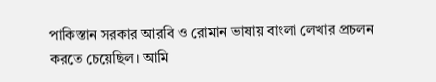পাকিস্তান সরকার আরবি ও রোমান ভাষায় বাংলা লেখার প্রচলন করতে চেয়েছিল। আমি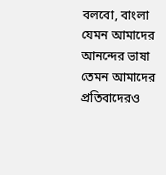বলবো, বাংলা যেমন আমাদের আনন্দের ভাষা তেমন আমাদের প্রতিবাদেরও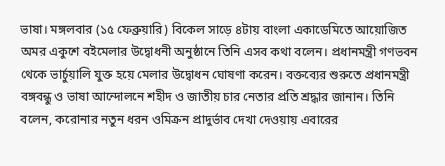ভাষা। মঙ্গলবার (১৫ ফেব্রুয়ারি) বিকেল সাড়ে ৪টায় বাংলা একাডেমিতে আয়োজিত অমর একুশে বইমেলার উদ্বোধনী অনুষ্ঠানে তিনি এসব কথা বলেন। প্রধানমন্ত্রী গণভবন থেকে ভার্চুয়ালি যুক্ত হয়ে মেলার উদ্বোধন ঘোষণা করেন। বক্তব্যের শুরুতে প্রধানমন্ত্রী বঙ্গবন্ধু ও ভাষা আন্দোলনে শহীদ ও জাতীয় চার নেতার প্রতি শ্রদ্ধার জানান। তিনি বলেন, করোনার নতুন ধরন ওমিক্রন প্রাদুর্ভাব দেখা দেওয়ায় এবারের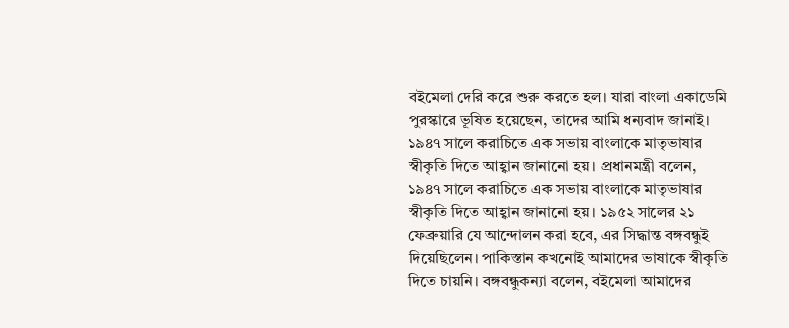বইমেলা দেরি করে শুরু করতে হল। যারা বাংলা একাডেমি পুরস্কারে ভূষিত হয়েছেন, তাদের আমি ধন্যবাদ জানাই। ১৯৪৭ সালে করাচিতে এক সভায় বাংলাকে মাতৃভাষার স্বীকৃতি দিতে আহ্বান জানানো হয়। প্রধানমন্ত্রী বলেন, ১৯৪৭ সালে করাচিতে এক সভায় বাংলাকে মাতৃভাষার স্বীকৃতি দিতে আহ্বান জানানো হয়। ১৯৫২ সালের ২১ ফেব্রুয়ারি যে আন্দোলন করা হবে, এর সিদ্ধান্ত বঙ্গবন্ধুই দিয়েছিলেন। পাকিস্তান কখনোই আমাদের ভাষাকে স্বীকৃতি দিতে চায়নি। বঙ্গবন্ধুকন্যা বলেন, বইমেলা আমাদের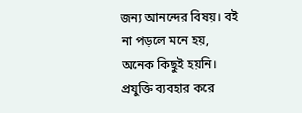জন্য আনন্দের বিষয়। বই না পড়লে মনে হয়, অনেক কিছুই হয়নি। প্রযুক্তি ব্যবহার করে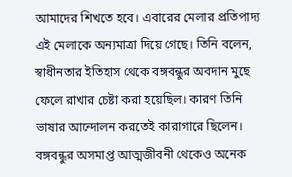আমাদের শিখতে হবে। এবারের মেলার প্রতিপাদ্য এই মেলাকে অন্যমাত্রা দিয়ে গেছে। তিনি বলেন, স্বাধীনতার ইতিহাস থেকে বঙ্গবন্ধুর অবদান মুছে ফেলে রাখার চেষ্টা করা হয়েছিল। কারণ তিনি ভাষার আন্দোলন করতেই কারাগারে ছিলেন। বঙ্গবন্ধুর অসমাপ্ত আত্মজীবনী থেকেও অনেক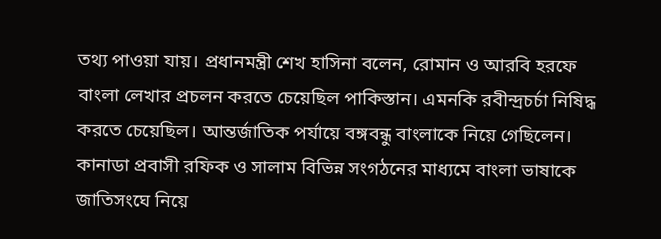তথ্য পাওয়া যায়। প্রধানমন্ত্রী শেখ হাসিনা বলেন, রোমান ও আরবি হরফে বাংলা লেখার প্রচলন করতে চেয়েছিল পাকিস্তান। এমনকি রবীন্দ্রচর্চা নিষিদ্ধ করতে চেয়েছিল। আন্তর্জাতিক পর্যায়ে বঙ্গবন্ধু বাংলাকে নিয়ে গেছিলেন। কানাডা প্রবাসী রফিক ও সালাম বিভিন্ন সংগঠনের মাধ্যমে বাংলা ভাষাকে জাতিসংঘে নিয়ে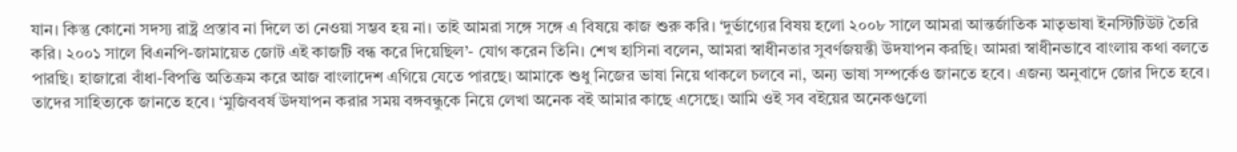যান। কিন্তু কোনো সদস্য রাষ্ট্র প্রস্তাব না দিলে তা নেওয়া সম্ভব হয় না। তাই আমরা সঙ্গে সঙ্গে এ বিষয়ে কাজ শুরু করি। ‘দুর্ভাগ্যের বিষয় হলো ২০০৮ সালে আমরা আন্তর্জাতিক মাতৃভাষা ইনস্টিটিউট তৈরি করি। ২০০১ সালে বিএনপি-জামায়েত জোট এই কাজটি বন্ধ করে দিয়েছিল’- যোগ করেন তিনি। শেখ হাসিনা বলেন, আমরা স্বাধীনতার সুবর্ণজয়ন্তী উদযাপন করছি। আমরা স্বাধীনভাবে বাংলায় কথা বলতে পারছি। হাজারো বাঁধা-বিপত্তি অতিক্রম করে আজ বাংলাদেশ এগিয়ে যেতে পারছে। আমাকে শুধু নিজের ভাষা নিয়ে থাকলে চলবে না, অন্য ভাষা সম্পর্কেও জানতে হবে। এজন্য অনুবাদে জোর দিতে হবে। তাদের সাহিত্যকে জানতে হবে। ‘মুজিববর্ষ উদযাপন করার সময় বঙ্গবন্ধুকে নিয়ে লেখা অনেক বই আমার কাছে এসেছে। আমি ওই সব বইয়ের অনেকগুলো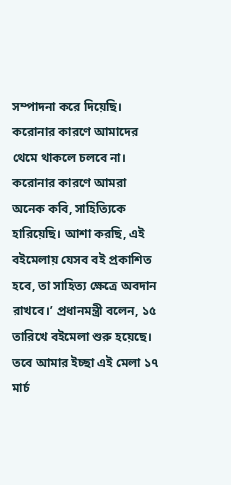সম্পাদনা করে দিয়েছি। করোনার কারণে আমাদের থেমে থাকলে চলবে না। করোনার কারণে আমরা অনেক কবি, সাহিত্যিকে হারিয়েছি। আশা করছি, এই বইমেলায় যেসব বই প্রকাশিত হবে, তা সাহিত্য ক্ষেত্রে অবদান রাখবে।’ প্রধানমন্ত্রী বলেন, ১৫ তারিখে বইমেলা শুরু হয়েছে। তবে আমার ইচ্ছা এই মেলা ১৭ মার্চ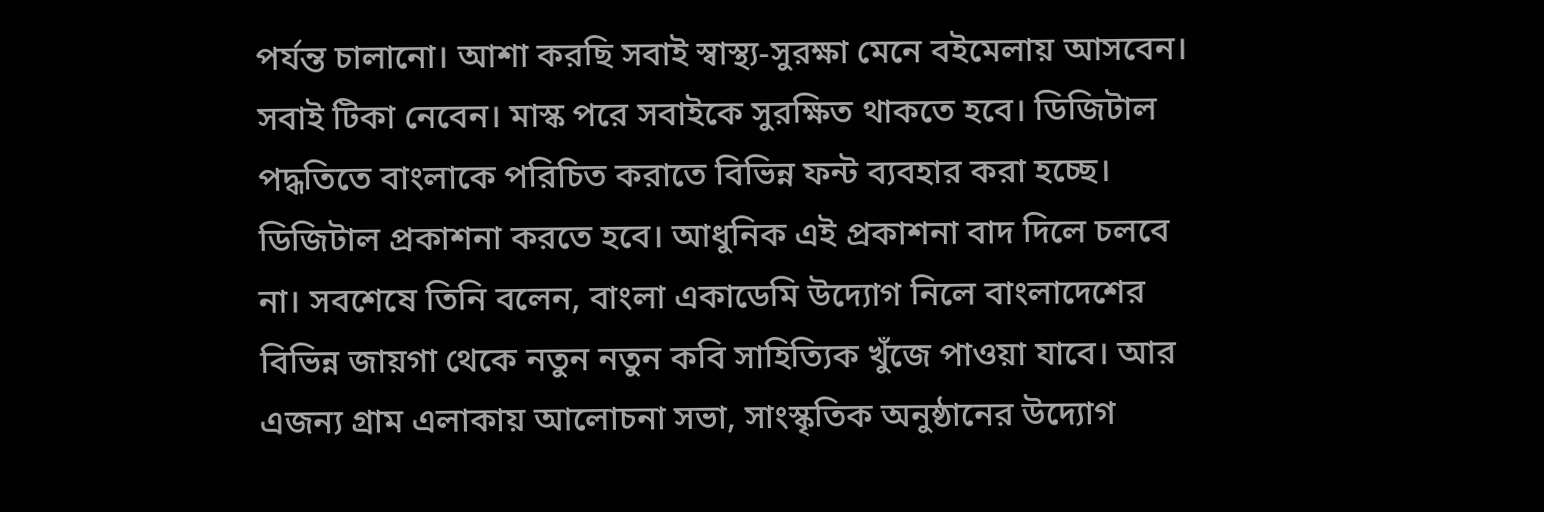পর্যন্ত চালানো। আশা করছি সবাই স্বাস্থ্য-সুরক্ষা মেনে বইমেলায় আসবেন। সবাই টিকা নেবেন। মাস্ক পরে সবাইকে সুরক্ষিত থাকতে হবে। ডিজিটাল পদ্ধতিতে বাংলাকে পরিচিত করাতে বিভিন্ন ফন্ট ব্যবহার করা হচ্ছে। ডিজিটাল প্রকাশনা করতে হবে। আধুনিক এই প্রকাশনা বাদ দিলে চলবে না। সবশেষে তিনি বলেন, বাংলা একাডেমি উদ্যোগ নিলে বাংলাদেশের বিভিন্ন জায়গা থেকে নতুন নতুন কবি সাহিত্যিক খুঁজে পাওয়া যাবে। আর এজন্য গ্রাম এলাকায় আলোচনা সভা, সাংস্কৃতিক অনুষ্ঠানের উদ্যোগ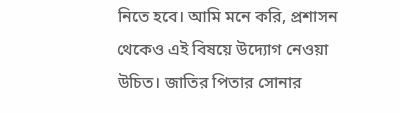নিতে হবে। আমি মনে করি, প্রশাসন থেকেও এই বিষয়ে উদ্যোগ নেওয়া উচিত। জাতির পিতার সোনার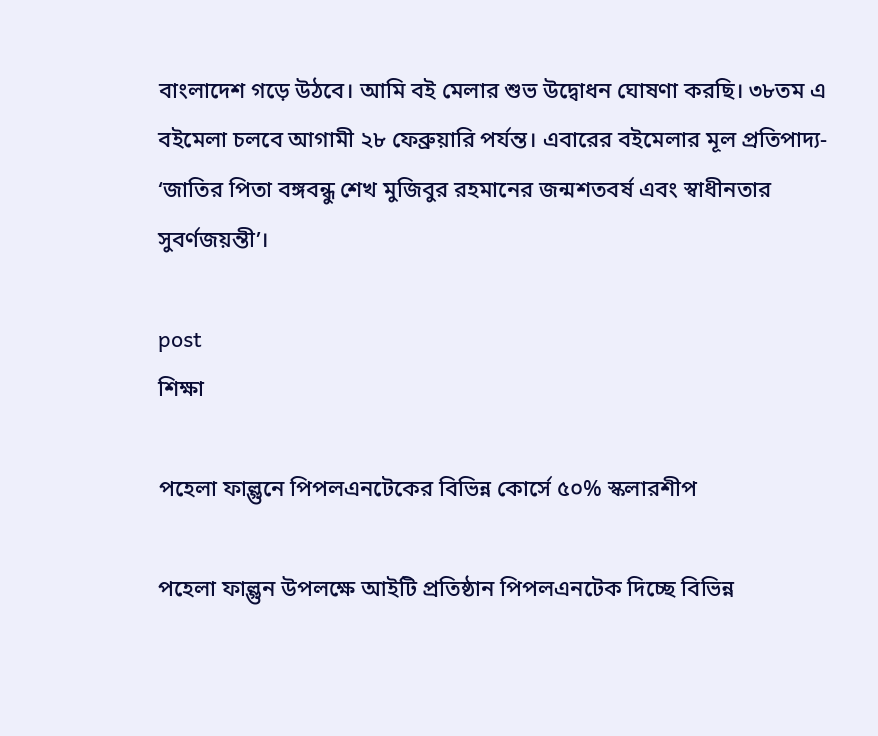বাংলাদেশ গড়ে উঠবে। আমি বই মেলার শুভ উদ্বোধন ঘোষণা করছি। ৩৮তম এ বইমেলা চলবে আগামী ২৮ ফেব্রুয়ারি পর্যন্ত। এবারের বইমেলার মূল প্রতিপাদ্য- ‘জাতির পিতা বঙ্গবন্ধু শেখ মুজিবুর রহমানের জন্মশতবর্ষ এবং স্বাধীনতার সুবর্ণজয়ন্তী’।

post
শিক্ষা

পহেলা ফাল্গুনে পিপলএনটেকের বিভিন্ন কোর্সে ৫০% স্কলারশীপ

পহেলা ফাল্গুন উপলক্ষে আইটি প্রতিষ্ঠান পিপলএনটেক দিচ্ছে বিভিন্ন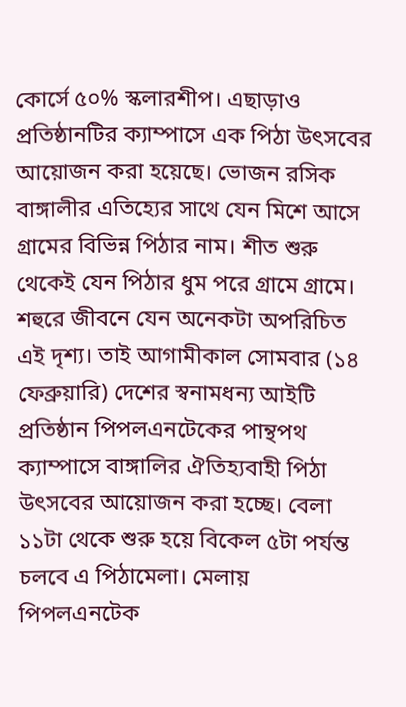কোর্সে ৫০% স্কলারশীপ। এছাড়াও প্রতিষ্ঠানটির ক্যাম্পাসে এক পিঠা উৎসবের আয়োজন করা হয়েছে। ভোজন রসিক বাঙ্গালীর এতিহ্যের সাথে যেন মিশে আসে গ্রামের বিভিন্ন পিঠার নাম। শীত শুরু থেকেই যেন পিঠার ধুম পরে গ্রামে গ্রামে। শহুরে জীবনে যেন অনেকটা অপরিচিত এই দৃশ্য। তাই আগামীকাল সোমবার (১৪ ফেব্রুয়ারি) দেশের স্বনামধন্য আইটি প্রতিষ্ঠান পিপলএনটেকের পান্থপথ ক্যাম্পাসে বাঙ্গালির ঐতিহ্যবাহী পিঠা উৎসবের আয়োজন করা হচ্ছে। বেলা ১১টা থেকে শুরু হয়ে বিকেল ৫টা পর্যন্ত চলবে এ পিঠামেলা। মেলায় পিপলএনটেক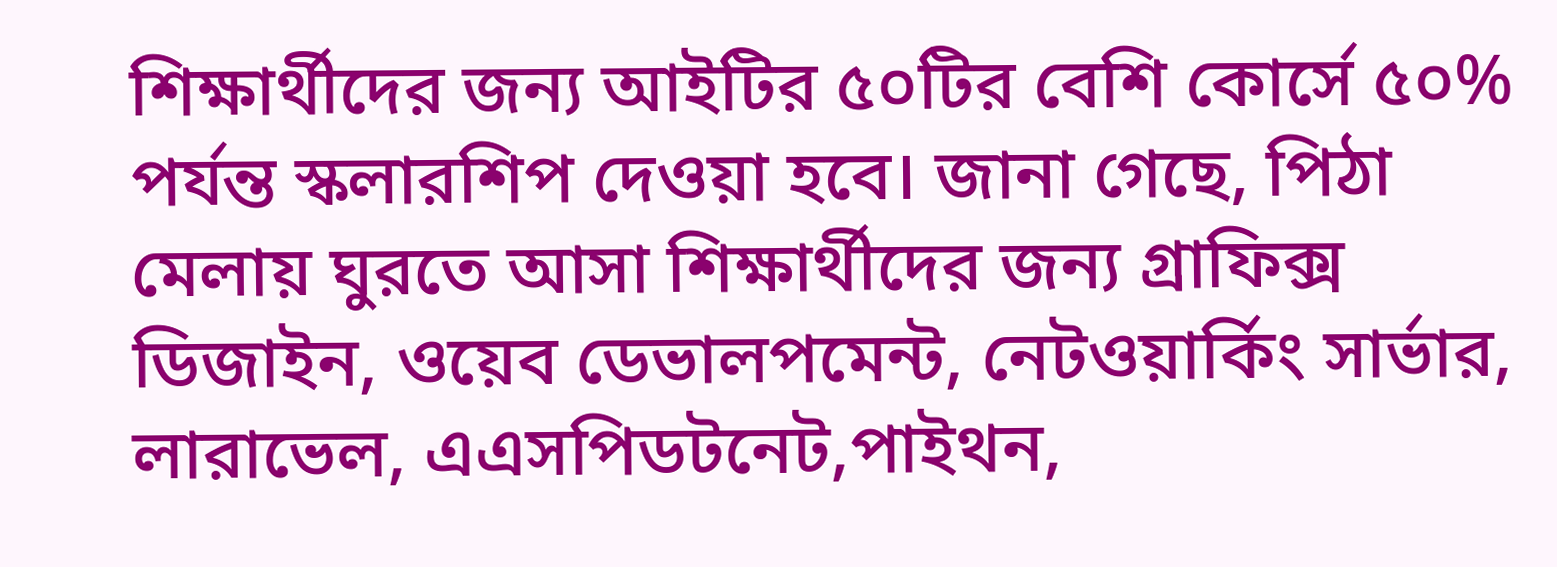শিক্ষার্থীদের জন্য আইটির ৫০টির বেশি কোর্সে ৫০% পর্যন্ত স্কলারশিপ দেওয়া হবে। জানা গেছে, পিঠা মেলায় ঘুরতে আসা শিক্ষার্থীদের জন্য গ্রাফিক্স ডিজাইন, ওয়েব ডেভালপমেন্ট, নেটওয়ার্কিং সার্ভার, লারাভেল, এএসপিডটনেট,পাইথন,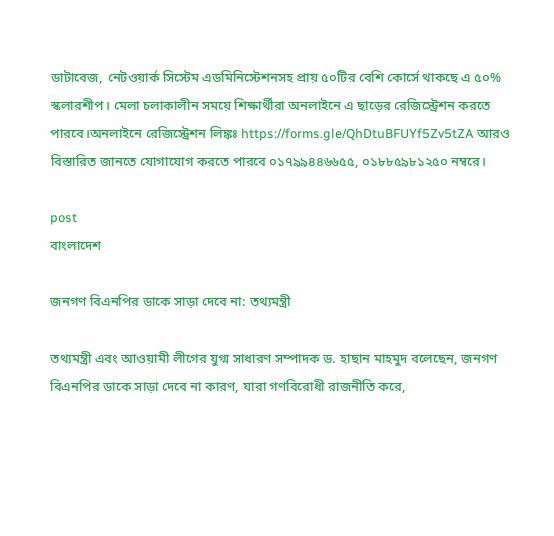ডাটাবেজ, নেটওয়ার্ক সিস্টেম এডমিনিস্টেশনসহ প্রায় ৫০টির বেশি কোর্সে থাকছে এ ৫০% স্কলারশীপ। মেলা চলাকালীন সময়ে শিক্ষার্থীরা অনলাইনে এ ছাড়ের রেজিস্ট্রেশন করতে পারবে।অনলাইনে রেজিস্ট্রেশন লিঙ্কঃ https://forms.gle/QhDtuBFUYf5Zv5tZA আরও বিস্তারিত জানতে যোগাযোগ করতে পারবে ০১৭৯৯৪৪৬৬৫৫, ০১৮৮৫৯৮১২৫০ নম্বরে।

post
বাংলাদেশ

জনগণ বিএনপির ডাকে সাড়া দেবে না: তথ্যমন্ত্রী

তথ্যমন্ত্রী এবং আওয়ামী লীগের যুগ্ম সাধারণ সম্পাদক ড. হাছান মাহমুদ বলেছেন, জনগণ বিএনপির ডাকে সাড়া দেবে না কারণ, যারা গণবিরোধী রাজনীতি করে,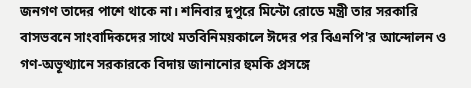জনগণ তাদের পাশে থাকে না। শনিবার দুপুরে মিন্টো রোডে মন্ত্রী তার সরকারি বাসভবনে সাংবাদিকদের সাথে মতবিনিময়কালে ঈদের পর বিএনপি'র আন্দোলন ও গণ-অভূত্থ্যানে সরকারকে বিদায় জানানোর হুমকি প্রসঙ্গে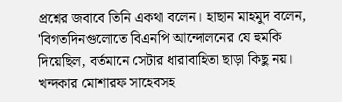প্রশ্নের জবাবে তিনি একথা বলেন। হাছান মাহমুদ বলেন, 'বিগতদিনগুলোতে বিএনপি আন্দোলনের যে হুমকি দিয়েছিল, বর্তমানে সেটার ধারাবাহিতা ছাড়া কিছু নয়। খন্দকার মোশারফ সাহেবসহ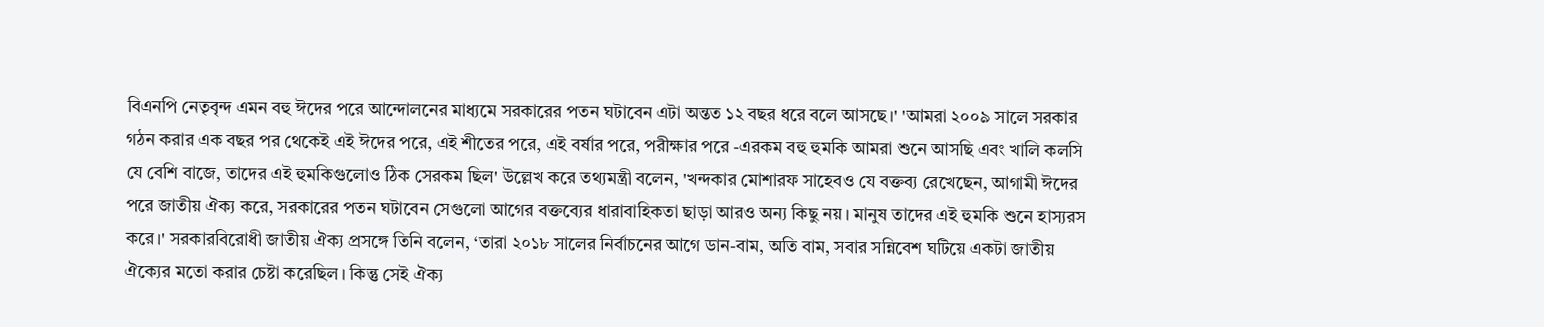বিএনপি নেতৃবৃন্দ এমন বহু ঈদের পরে আন্দোলনের মাধ্যমে সরকারের পতন ঘটাবেন এটা অন্তত ১২ বছর ধরে বলে আসছে।' 'আমরা ২০০৯ সালে সরকার গঠন করার এক বছর পর থেকেই এই ঈদের পরে, এই শীতের পরে, এই বর্ষার পরে, পরীক্ষার পরে -এরকম বহু হুমকি আমরা শুনে আসছি এবং খালি কলসি যে বেশি বাজে, তাদের এই হুমকিগুলোও ঠিক সেরকম ছিল' উল্লেখ করে তথ্যমন্ত্রী বলেন, 'খন্দকার মোশারফ সাহেবও যে বক্তব্য রেখেছেন, আগামী ঈদের পরে জাতীয় ঐক্য করে, সরকারের পতন ঘটাবেন সেগুলো আগের বক্তব্যের ধারাবাহিকতা ছাড়া আরও অন্য কিছু নয়। মানুষ তাদের এই হুমকি শুনে হাস্যরস করে।' সরকারবিরোধী জাতীয় ঐক্য প্রসঙ্গে তিনি বলেন, ‘তারা ২০১৮ সালের নির্বাচনের আগে ডান-বাম, অতি বাম, সবার সন্নিবেশ ঘটিয়ে একটা জাতীয় ঐক্যের মতো করার চেষ্টা করেছিল। কিন্তু সেই ঐক্য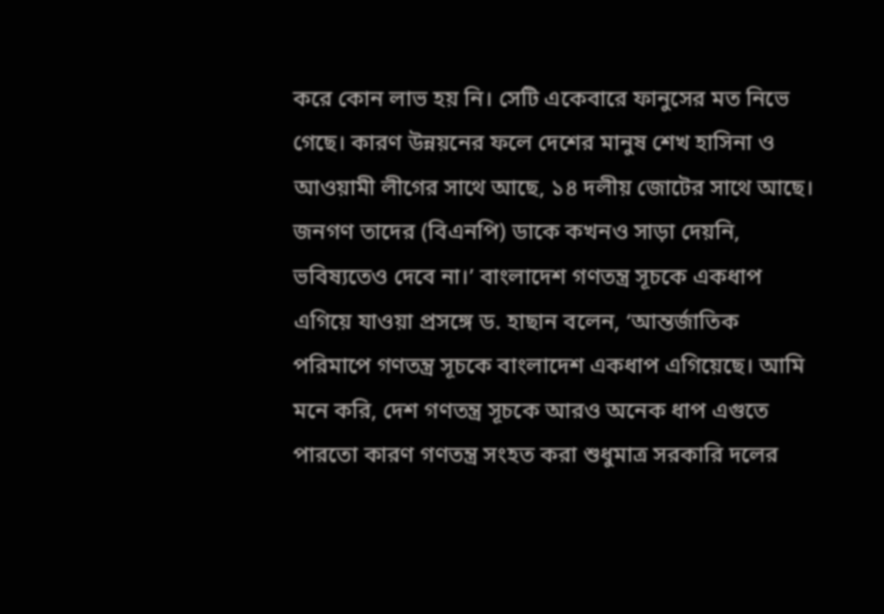করে কোন লাভ হয় নি। সেটি একেবারে ফানুসের মত নিভে গেছে। কারণ উন্নয়নের ফলে দেশের মানুষ শেখ হাসিনা ও আওয়ামী লীগের সাথে আছে, ১৪ দলীয় জোটের সাথে আছে। জনগণ তাদের (বিএনপি) ডাকে কখনও সাড়া দেয়নি, ভবিষ্যতেও দেবে না।’ বাংলাদেশ গণতন্ত্র সূচকে একধাপ এগিয়ে যাওয়া প্রসঙ্গে ড. হাছান বলেন, ‘আন্তর্জাতিক পরিমাপে গণতন্ত্র সূচকে বাংলাদেশ একধাপ এগিয়েছে। আমি মনে করি, দেশ গণতন্ত্র সূচকে আরও অনেক ধাপ এগুতে পারতো কারণ গণতন্ত্র সংহত করা শুধুমাত্র সরকারি দলের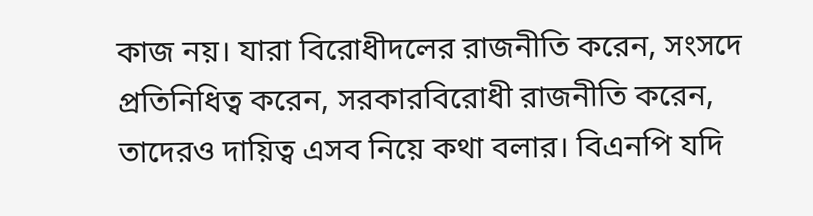কাজ নয়। যারা বিরোধীদলের রাজনীতি করেন, সংসদে প্রতিনিধিত্ব করেন, সরকারবিরোধী রাজনীতি করেন, তাদেরও দায়িত্ব এসব নিয়ে কথা বলার। বিএনপি যদি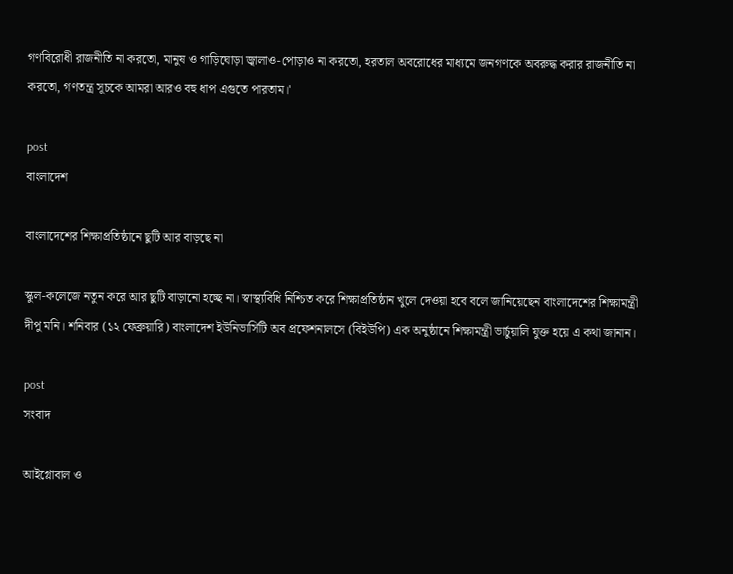গণবিরোধী রাজনীতি না করতো, মানুষ ও গাড়িঘোড়া জ্বালাও-পোড়াও না করতো, হরতাল অবরোধের মাধ্যমে জনগণকে অবরুদ্ধ করার রাজনীতি না করতো, গণতন্ত্র সূচকে আমরা আরও বহু ধাপ এগুতে পারতাম।'

post
বাংলাদেশ

বাংলাদেশের শিক্ষাপ্রতিষ্ঠানে ছুটি আর বাড়ছে না

স্কুল-কলেজে নতুন করে আর ছুটি বাড়ানো হচ্ছে না। স্বাস্থ্যবিধি নিশ্চিত করে শিক্ষাপ্রতিষ্ঠান খুলে দেওয়া হবে বলে জানিয়েছেন বাংলাদেশের শিক্ষামন্ত্রী দীপু মনি। শনিবার (১২ ফেব্রুয়ারি) বাংলাদেশ ইউনিভার্সিটি অব প্রফেশনালসে (বিইউপি) এক অনুষ্ঠানে শিক্ষামন্ত্রী ভার্চুয়ালি যুক্ত হয়ে এ কথা জানান।

post
সংবাদ

আইগ্লোবাল ও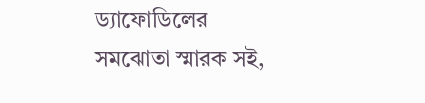ড্যাফোডিলের সমঝোতা স্মারক সই,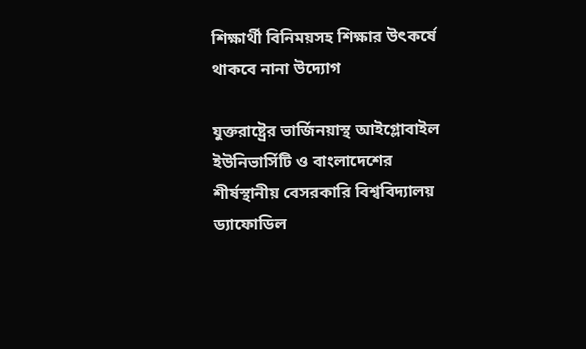শিক্ষার্থী বিনিময়সহ শিক্ষার উৎকর্ষে থাকবে নানা উদ্যোগ

যুক্তরাষ্ট্রের ভার্জিনয়াস্থ আইগ্লোবাইল ইউনিভার্সিটি ও বাংলাদেশের শীর্ষস্থানীয় বেসরকারি বিশ্ববিদ্যালয় ড্যাফোডিল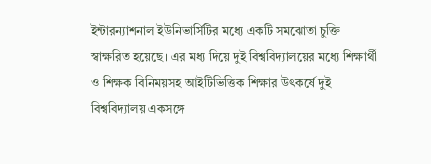ইন্টারন্যাশনাল ইউনিভার্সিটির মধ্যে একটি সমঝোতা চুক্তি স্বাক্ষরিত হয়েছে। এর মধ্য দিয়ে দুই বিশ্ববিদ্যালয়ের মধ্যে শিক্ষার্থী ও শিক্ষক বিনিময়সহ আইটিভিত্তিক শিক্ষার উৎকর্ষে দুই বিশ্ববিদ্যালয় একসঙ্গে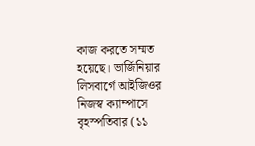কাজ করতে সম্মত হয়েছে। ভার্জিনিয়ার লিসবার্গে আইজিওর নিজস্ব ক্যাম্পাসে বৃহস্পতিবার (১১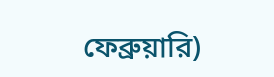ফেব্রুয়ারি)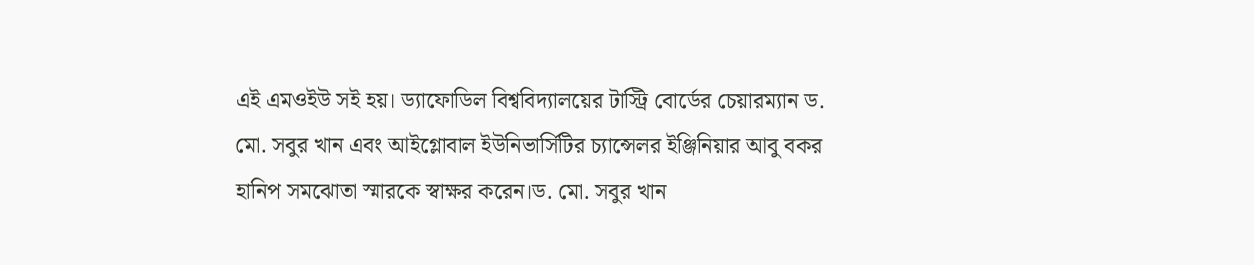এই এমওইউ সই হয়। ড্যাফোডিল বিশ্ববিদ্যালয়ের টাস্ট্রি বোর্ডের চেয়ারম্যান ড. মো. সবুর খান এবং আইগ্লোবাল ইউনিভার্সিটির চ্যান্সেলর ইঞ্জিনিয়ার আবু বকর হানিপ সমঝোতা স্মারকে স্বাক্ষর করেন।ড. মো. সবুর খান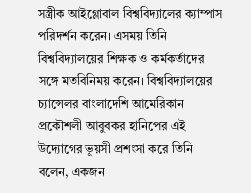সস্ত্রীক আইগ্লোবাল বিশ্ববিদ্যালের ক্যাম্পাস পরিদর্শন করেন। এসময় তিনি বিশ্ববিদ্যালয়ের শিক্ষক ও কর্মকর্তাদের সঙ্গে মতবিনিময় করেন। বিশ্ববিদ্যালয়ের চ্যান্সেলর বাংলাদেশি আমেরিকান প্রকৌশলী আবুবকর হানিপের এই উদ্যোগের ভূয়সী প্রশংসা করে তিনি বলেন, একজন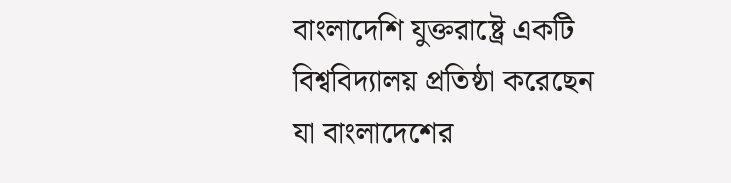বাংলাদেশি যুক্তরাষ্ট্রে একটি বিশ্ববিদ্যালয় প্রতিষ্ঠা করেছেন যা বাংলাদেশের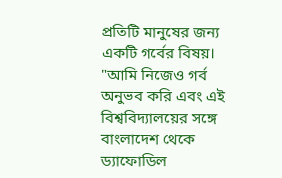প্রতিটি মানুষের জন্য একটি গর্বের বিষয়। "আমি নিজেও গর্ব অনুভব করি এবং এই বিশ্ববিদ্যালয়ের সঙ্গে বাংলাদেশ থেকে ড্যাফোডিল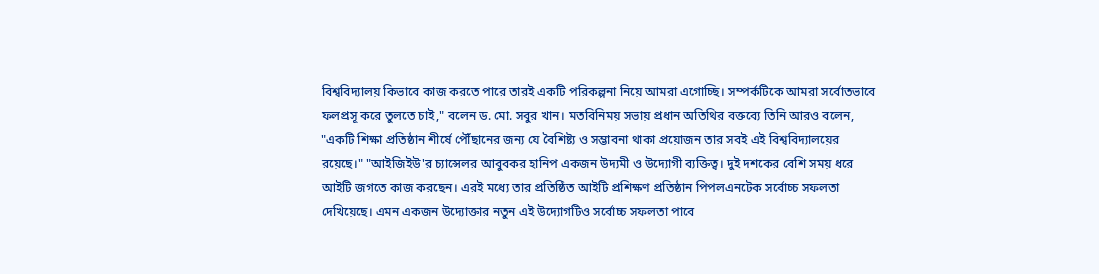বিশ্ববিদ্যালয় কিভাবে কাজ করতে পারে তারই একটি পরিকল্পনা নিয়ে আমরা এগোচ্ছি। সম্পর্কটিকে আমরা সর্বোতভাবে ফলপ্রসূ করে তুলতে চাই," বলেন ড. মো. সবুর খান। মতবিনিময় সভায় প্রধান অতিথির বক্তব্যে তিনি আরও বলেন, "একটি শিক্ষা প্রতিষ্ঠান শীর্ষে পৌঁছানের জন্য যে বৈশিষ্ট্য ও সম্ভাবনা থাকা প্রয়োজন তার সবই এই বিশ্ববিদ্যালয়ের রয়েছে।" "আইজিইউ'র চ্যান্সেলর আবুবকর হানিপ একজন উদ্যমী ও উদ্যোগী ব্যক্তিত্ব। দুই দশকের বেশি সময় ধরে আইটি জগতে কাজ করছেন। এরই মধ্যে তার প্রতিষ্ঠিত আইটি প্রশিক্ষণ প্রতিষ্ঠান পিপলএনটেক সর্বোচ্চ সফলতা দেখিয়েছে। এমন একজন উদ্যোক্তার নতুন এই উদ্যোগটিও সর্বোচ্চ সফলতা পাবে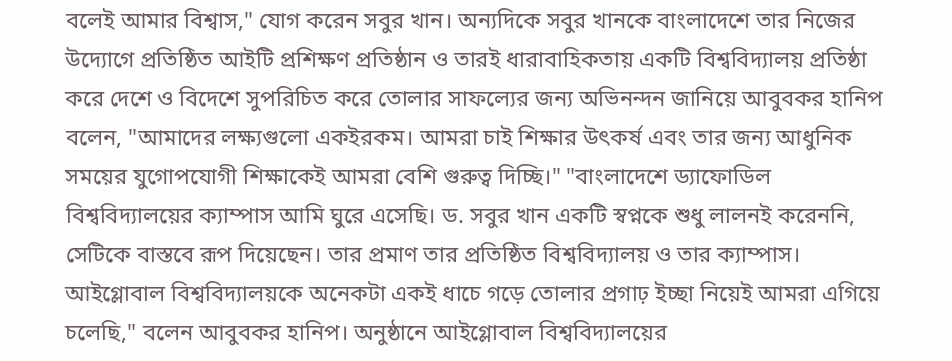বলেই আমার বিশ্বাস," যোগ করেন সবুর খান। অন্যদিকে সবুর খানকে বাংলাদেশে তার নিজের উদ্যোগে প্রতিষ্ঠিত আইটি প্রশিক্ষণ প্রতিষ্ঠান ও তারই ধারাবাহিকতায় একটি বিশ্ববিদ্যালয় প্রতিষ্ঠা করে দেশে ও বিদেশে সুপরিচিত করে তোলার সাফল্যের জন্য অভিনন্দন জানিয়ে আবুবকর হানিপ বলেন, "আমাদের লক্ষ্যগুলো একইরকম। আমরা চাই শিক্ষার উৎকর্ষ এবং তার জন্য আধুনিক সময়ের যুগোপযোগী শিক্ষাকেই আমরা বেশি গুরুত্ব দিচ্ছি।" "বাংলাদেশে ড্যাফোডিল বিশ্ববিদ্যালয়ের ক্যাম্পাস আমি ঘুরে এসেছি। ড. সবুর খান একটি স্বপ্নকে শুধু লালনই করেননি, সেটিকে বাস্তবে রূপ দিয়েছেন। তার প্রমাণ তার প্রতিষ্ঠিত বিশ্ববিদ্যালয় ও তার ক্যাম্পাস। আইগ্লোবাল বিশ্ববিদ্যালয়কে অনেকটা একই ধাচে গড়ে তোলার প্রগাঢ় ইচ্ছা নিয়েই আমরা এগিয়ে চলেছি," বলেন আবুবকর হানিপ। অনুষ্ঠানে আইগ্লোবাল বিশ্ববিদ্যালয়ের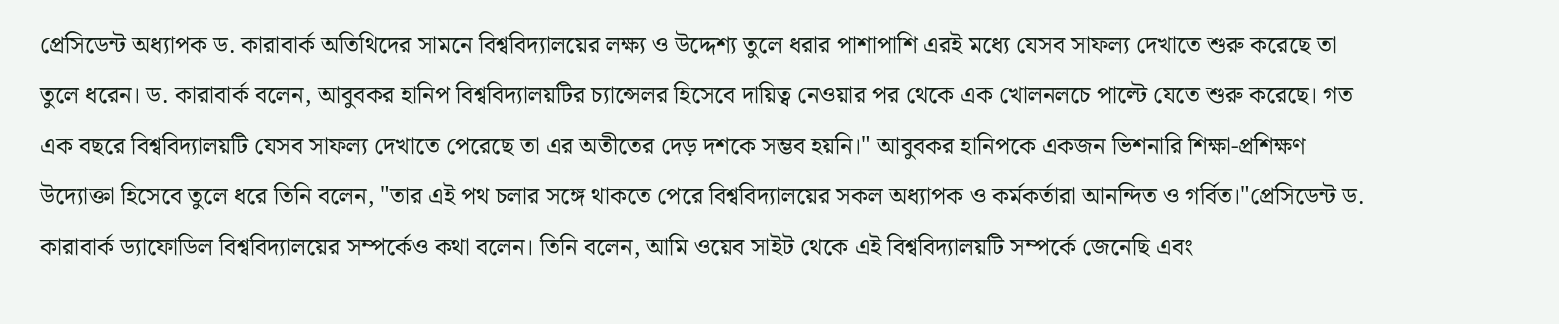প্রেসিডেন্ট অধ্যাপক ড. কারাবার্ক অতিথিদের সামনে বিশ্ববিদ্যালয়ের লক্ষ্য ও উদ্দেশ্য তুলে ধরার পাশাপাশি এরই মধ্যে যেসব সাফল্য দেখাতে শুরু করেছে তা তুলে ধরেন। ড. কারাবার্ক বলেন, আবুবকর হানিপ বিশ্ববিদ্যালয়টির চ্যান্সেলর হিসেবে দায়িত্ব নেওয়ার পর থেকে এক খোলনলচে পাল্টে যেতে শুরু করেছে। গত এক বছরে বিশ্ববিদ্যালয়টি যেসব সাফল্য দেখাতে পেরেছে তা এর অতীতের দেড় দশকে সম্ভব হয়নি।" আবুবকর হানিপকে একজন ভিশনারি শিক্ষা-প্রশিক্ষণ উদ্যোক্তা হিসেবে তুলে ধরে তিনি বলেন, "তার এই পথ চলার সঙ্গে থাকতে পেরে বিশ্ববিদ্যালয়ের সকল অধ্যাপক ও কর্মকর্তারা আনন্দিত ও গর্বিত।"প্রেসিডেন্ট ড. কারাবার্ক ড্যাফোডিল বিশ্ববিদ্যালয়ের সম্পর্কেও কথা বলেন। তিনি বলেন, আমি ওয়েব সাইট থেকে এই বিশ্ববিদ্যালয়টি সম্পর্কে জেনেছি এবং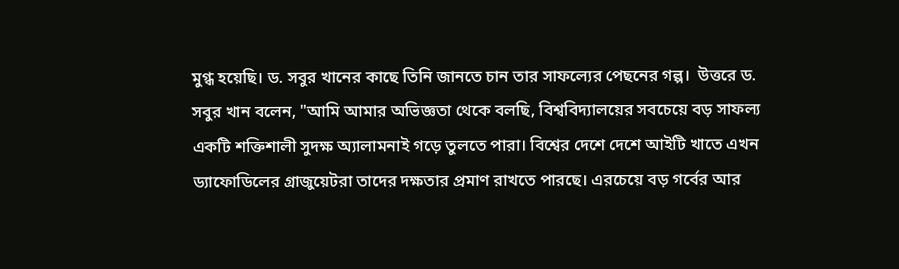মুগ্ধ হয়েছি। ড. সবুর খানের কাছে তিনি জানতে চান তার সাফল্যের পেছনের গল্প।  উত্তরে ড. সবুর খান বলেন, "আমি আমার অভিজ্ঞতা থেকে বলছি, বিশ্ববিদ্যালয়ের সবচেয়ে বড় সাফল্য একটি শক্তিশালী সুদক্ষ অ্যালামনাই গড়ে তুলতে পারা। বিশ্বের দেশে দেশে আইটি খাতে এখন ড্যাফোডিলের গ্রাজুয়েটরা তাদের দক্ষতার প্রমাণ রাখতে পারছে। এরচেয়ে বড় গর্বের আর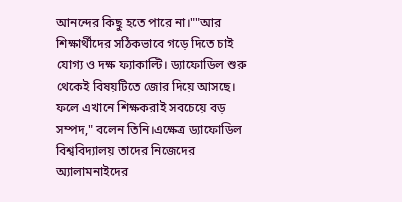আনন্দের কিছু হতে পারে না।""আর শিক্ষার্থীদের সঠিকভাবে গড়ে দিতে চাই যোগ্য ও দক্ষ ফ্যাকাল্টি। ড্যাফোডিল শুরু থেকেই বিষয়টিতে জোর দিয়ে আসছে। ফলে এখানে শিক্ষকরাই সবচেয়ে বড় সম্পদ," বলেন তিনি।এক্ষেত্র ড্যাফোডিল বিশ্ববিদ্যালয় তাদের নিজেদের অ্যালামনাইদের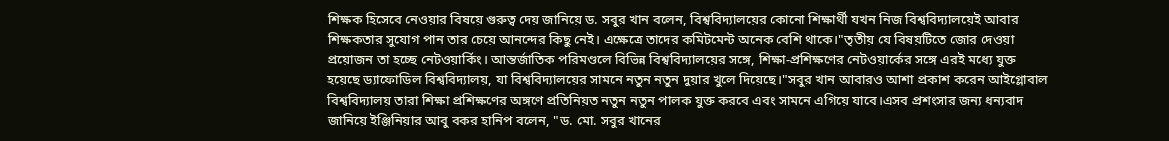শিক্ষক হিসেবে নেওয়ার বিষয়ে গুরুত্ব দেয় জানিয়ে ড. সবুর খান বলেন, বিশ্ববিদ্যালয়ের কোনো শিক্ষার্থী যখন নিজ বিশ্ববিদ্যালয়েই আবার শিক্ষকতার সুযোগ পান তার চেয়ে আনন্দের কিছু নেই। এক্ষেত্রে তাদের কমিটমেন্ট অনেক বেশি থাকে।"তৃতীয় যে বিষয়টিতে জোর দেওয়া প্রয়োজন তা হচ্ছে নেটওয়ার্কিং। আন্তর্জাতিক পরিমণ্ডলে বিভিন্ন বিশ্ববিদ্যালয়ের সঙ্গে, শিক্ষা-প্রশিক্ষণের নেটওয়ার্কের সঙ্গে এরই মধ্যে যুক্ত হয়েছে ড্যাফোডিল বিশ্ববিদ্যালয়, যা বিশ্ববিদ্যালয়ের সামনে নতুন নতুন দুয়ার খুলে দিয়েছে।"সবুর খান আবারও আশা প্রকাশ করেন আইগ্লোবাল বিশ্ববিদ্যালয় তারা শিক্ষা প্রশিক্ষণের অঙ্গণে প্রতিনিয়ত নতুন নতুন পালক যুক্ত করবে এবং সামনে এগিয়ে যাবে।এসব প্রশংসার জন্য ধন্যবাদ জানিয়ে ইঞ্জিনিয়ার আবু বকর হানিপ বলেন, "ড. মো. সবুর খানের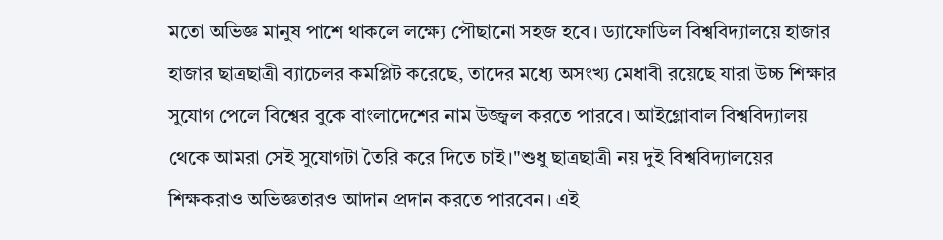মতো অভিজ্ঞ মানুষ পাশে থাকলে লক্ষ্যে পৌছানো সহজ হবে। ড্যাফোডিল বিশ্ববিদ্যালয়ে হাজার হাজার ছাত্রছাত্রী ব্যাচেলর কমপ্লিট করেছে, তাদের মধ্যে অসংখ্য মেধাবী রয়েছে যারা উচ্চ শিক্ষার সুযোগ পেলে বিশ্বের বুকে বাংলাদেশের নাম উজ্জ্বল করতে পারবে। আইগ্লোবাল বিশ্ববিদ্যালয় থেকে আমরা সেই সুযোগটা তৈরি করে দিতে চাই।"শুধু ছাত্রছাত্রী নয় দুই বিশ্ববিদ্যালয়ের শিক্ষকরাও অভিজ্ঞতারও আদান প্রদান করতে পারবেন। এই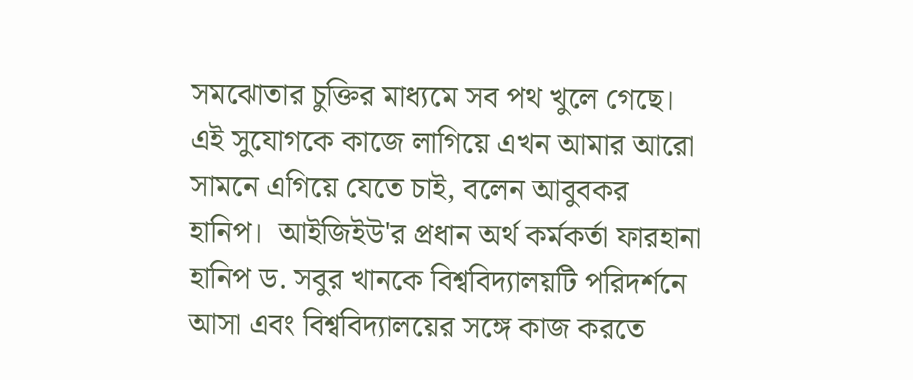সমঝোতার চুক্তির মাধ্যমে সব পথ খুলে গেছে। এই সুযোগকে কাজে লাগিয়ে এখন আমার আরো সামনে এগিয়ে যেতে চাই, বলেন আবুবকর হানিপ।  আইজিইউ'র প্রধান অর্থ কর্মকর্তা ফারহানা হানিপ ড. সবুর খানকে বিশ্ববিদ্যালয়টি পরিদর্শনে আসা এবং বিশ্ববিদ্যালয়ের সঙ্গে কাজ করতে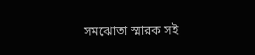সমঝোতা স্মারক সই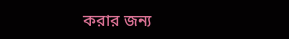করার জন্য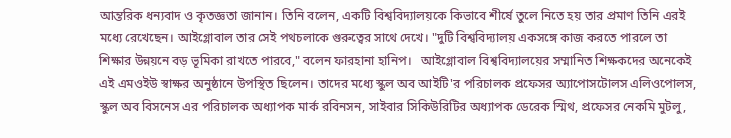আন্তরিক ধন্যবাদ ও কৃতজ্ঞতা জানান। তিনি বলেন, একটি বিশ্ববিদ্যালয়কে কিভাবে শীর্ষে তুলে নিতে হয় তার প্রমাণ তিনি এরই মধ্যে রেখেছেন। আইগ্লোবাল তার সেই পথচলাকে গুরুত্বের সাথে দেখে। "দুটি বিশ্ববিদ্যালয় একসঙ্গে কাজ করতে পারলে তা শিক্ষার উন্নয়নে বড় ভূমিকা রাখতে পারবে," বলেন ফারহানা হানিপ।   আইগ্লোবাল বিশ্ববিদ্যালয়ের সম্মানিত শিক্ষকদের অনেকেই এই এমওইউ স্বাক্ষর অনুষ্ঠানে উপস্থিত ছিলেন। তাদের মধ্যে স্কুল অব আইটি'র পরিচালক প্রফেসর অ্যাপোসটোলস এলিওপোলস, স্কুল অব বিসনেস এর পরিচালক অধ্যাপক মার্ক রবিনসন, সাইবার সিকিউরিটির অধ্যাপক ডেরেক স্মিথ, প্রফেসর নেকমি মুটলু,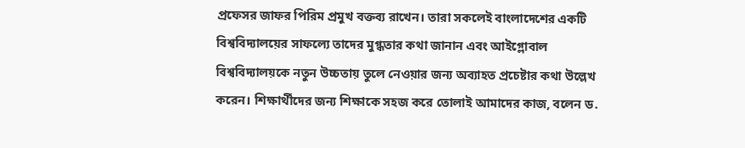প্রফেসর জাফর পিরিম প্রমুখ বক্তব্য রাখেন। তারা সকলেই বাংলাদেশের একটি বিশ্ববিদ্যালয়ের সাফল্যে তাদের মুগ্ধতার কথা জানান এবং আইগ্লোবাল বিশ্ববিদ্যালয়কে নতুন উচ্চতায় তুলে নেওয়ার জন্য অব্যাহত প্রচেষ্টার কথা উল্লেখ করেন। শিক্ষার্থীদের জন্য শিক্ষাকে সহজ করে তোলাই আমাদের কাজ, বলেন ড.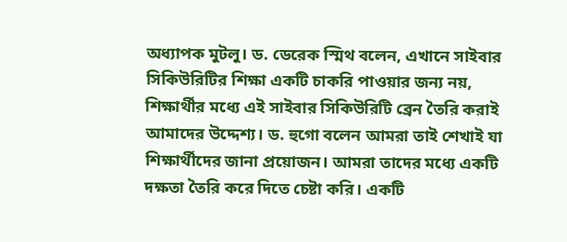অধ্যাপক মুটলু। ড. ডেরেক স্মিথ বলেন, এখানে সাইবার সিকিউরিটির শিক্ষা একটি চাকরি পাওয়ার জন্য নয়, শিক্ষার্থীর মধ্যে এই সাইবার সিকিউরিটি ব্রেন তৈরি করাই আমাদের উদ্দেশ্য। ড. হুগো বলেন আমরা তাই শেখাই যা শিক্ষার্থীদের জানা প্রয়োজন। আমরা তাদের মধ্যে একটি দক্ষতা তৈরি করে দিতে চেষ্টা করি। একটি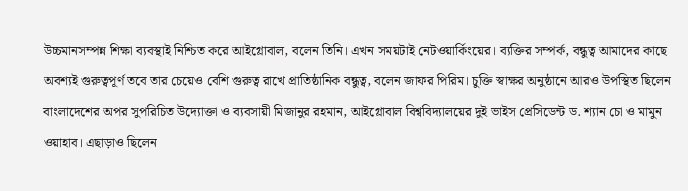উচ্চমানসম্পন্ন শিক্ষা ব্যবস্থাই নিশ্চিত করে আইগ্লোবাল, বলেন তিনি। এখন সময়টাই নেটওয়ার্কিংয়ের। ব্যক্তির সম্পর্ক, বন্ধুত্ব আমাদের কাছে অবশ্যই গুরুত্বপূর্ণ তবে তার চেয়েও বেশি গুরুত্ব রাখে প্রাতিষ্ঠানিক বন্ধুত্ব, বলেন জাফর পিরিম। চুক্তি স্বাক্ষর অনুষ্ঠানে আরও উপস্থিত ছিলেন বাংলাদেশের অপর সুপরিচিত উদ্যোক্তা ও ব্যবসায়ী মিজানুর রহমান, আইগ্লোবাল বিশ্ববিদ্যালয়ের দুই ভাইস প্রেসিডেন্ট ড. শ্যান চো ও মামুন ওয়াহাব। এছাড়াও ছিলেন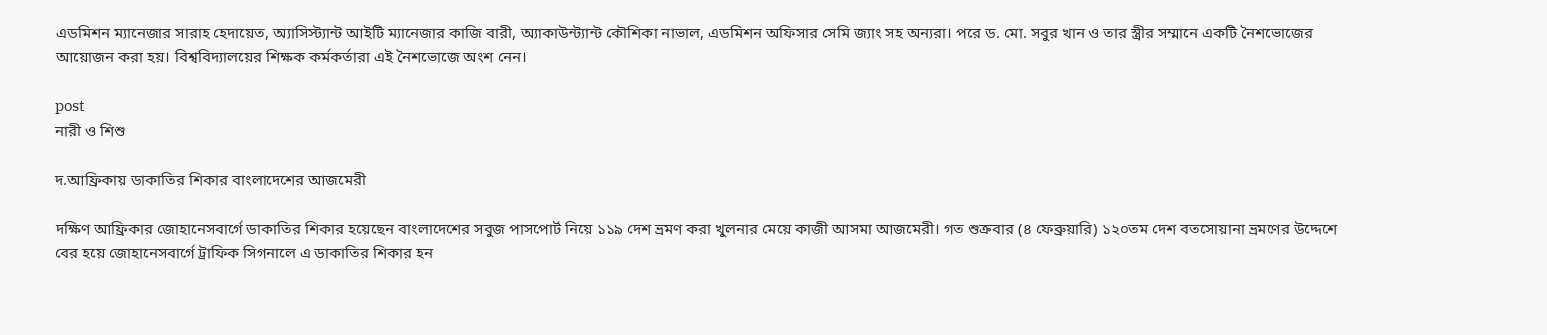এডমিশন ম্যানেজার সারাহ হেদায়েত, অ্যাসিস্ট্যান্ট আইটি ম্যানেজার কাজি বারী, অ্যাকাউন্ট্যান্ট কৌশিকা নাভাল, এডমিশন অফিসার সেমি জ্যাং সহ অন্যরা। পরে ড. মো. সবুর খান ও তার স্ত্রীর সম্মানে একটি নৈশভোজের আয়োজন করা হয়। বিশ্ববিদ্যালয়ের শিক্ষক কর্মকর্তারা এই নৈশভোজে অংশ নেন।

post
নারী ও শিশু

দ.আফ্রিকায় ডাকাতির শিকার বাংলাদেশের আজমেরী

দক্ষিণ আফ্রিকার জোহানেসবার্গে ডাকাতির শিকার হয়েছেন বাংলাদেশের সবুজ পাসপোর্ট নিয়ে ১১৯ দেশ ভ্রমণ করা খুলনার মেয়ে কাজী আসমা আজমেরী। গত শুক্রবার (৪ ফেব্রুয়ারি) ১২০তম দেশ বতসোয়ানা ভ্রমণের উদ্দেশে বের হয়ে জোহানেসবার্গে ট্রাফিক সিগনালে এ ডাকাতির শিকার হন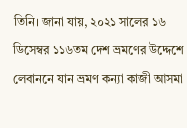তিনি। জানা যায়, ২০২১ সালের ১৬ ডিসেম্বর ১১৬তম দেশ ভ্রমণের উদ্দেশে লেবাননে যান ভ্রমণ কন্যা কাজী আসমা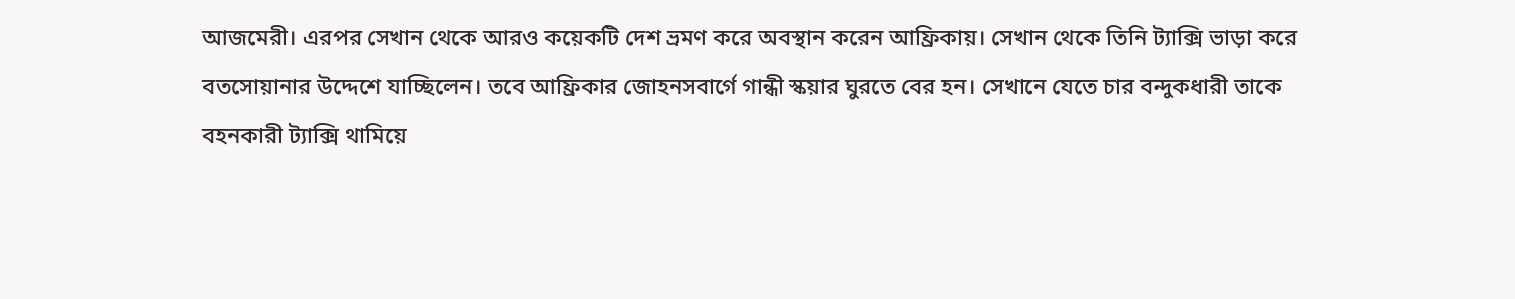আজমেরী। এরপর সেখান থেকে আরও কয়েকটি দেশ ভ্রমণ করে অবস্থান করেন আফ্রিকায়। সেখান থেকে তিনি ট্যাক্সি ভাড়া করে বতসোয়ানার উদ্দেশে যাচ্ছিলেন। তবে আফ্রিকার জোহনসবার্গে গান্ধী স্কয়ার ঘুরতে বের হন। সেখানে যেতে চার বন্দুকধারী তাকে বহনকারী ট্যাক্সি থামিয়ে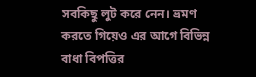সবকিছু লুট করে নেন। ভ্রমণ করতে গিয়েও এর আগে বিভিন্ন বাধা বিপত্তির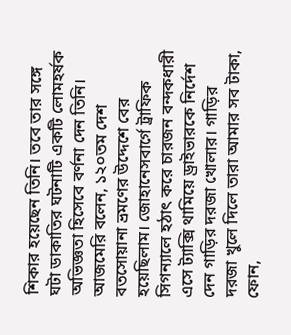শিকার হয়েছেন তিনি। তবে তার সঙ্গে ঘটা ডাকাতির ঘটনাটি একটি লোমহর্ষক অভিজ্ঞতা হিসেবে বর্ণনা দেন তিনি। আজমেরি বলেন, ১২০তম দেশ বতসোয়ানা ভ্রমণের উদ্দেশে বের হয়েছিলাম। জোহানেসবার্গে ট্রাফিক সিগন্যালে হঠাৎ করে চারজন বন্দকধারী এসে ট্যাক্সি থামিয়ে ড্রাইভারকে নির্দেশ দেন গাড়ির দরজা খোলার। গাড়ির দরজা খুলে দিলে তারা আমার সব টাকা, ফোন,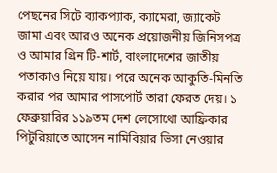পেছনের সিটে ব্যাকপ্যাক, ক্যামেরা, জ্যাকেট জামা এবং আরও অনেক প্রয়োজনীয় জিনিসপত্র ও আমার গ্রিন টি-শার্ট, বাংলাদেশের জাতীয় পতাকাও নিয়ে যায়। পরে অনেক আকুতি-মিনতি করার পর আমার পাসপোর্ট তারা ফেরত দেয়। ১ ফেব্রুয়ারির ১১৯তম দেশ লেসোথো আফ্রিকার পিটুরিয়াতে আসেন নামিবিয়ার ভিসা নেওয়ার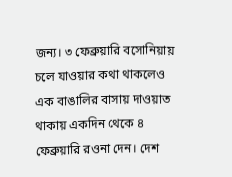জন্য। ৩ ফেব্রুয়ারি বসোনিয়ায় চলে যাওয়ার কথা থাকলেও এক বাঙালির বাসায় দাওয়াত থাকায় একদিন থেকে ৪ ফেব্রুয়ারি রওনা দেন। দেশ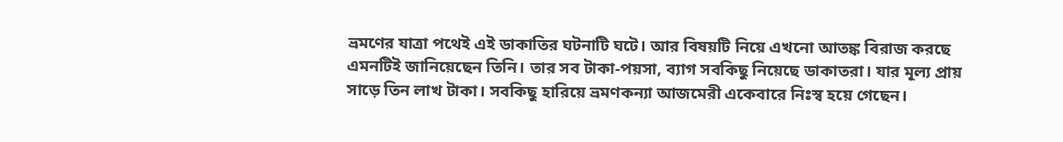ভ্রমণের যাত্রা পথেই এই ডাকাতির ঘটনাটি ঘটে। আর বিষয়টি নিয়ে এখনো আতঙ্ক বিরাজ করছে এমনটিই জানিয়েছেন তিনি। তার সব টাকা-পয়সা, ব্যাগ সবকিছু নিয়েছে ডাকাতরা। যার মূল্য প্রায় সাড়ে তিন লাখ টাকা। সবকিছু হারিয়ে ভ্রমণকন্যা আজমেরী একেবারে নিঃস্ব হয়ে গেছেন।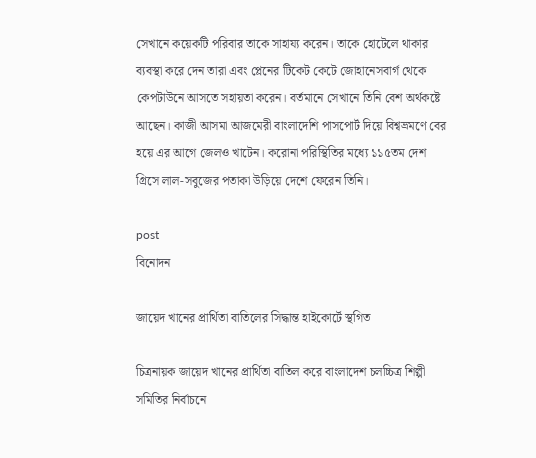সেখানে কয়েকটি পরিবার তাকে সাহায্য করেন। তাকে হোটেলে থাকার ব্যবস্থা করে দেন তারা এবং প্লেনের টিকেট কেটে জোহানেসবার্গ থেকে কেপটাউনে আসতে সহায়তা করেন। বর্তমানে সেখানে তিনি বেশ অর্থকষ্টে আছেন। কাজী আসমা আজমেরী বাংলাদেশি পাসপোর্ট দিয়ে বিশ্বভ্রমণে বের হয়ে এর আগে জেলও খাটেন। করোনা পরিস্থিতির মধ্যে ১১৫তম দেশ গ্রিসে লাল-সবুজের পতাকা উড়িয়ে দেশে ফেরেন তিনি।

post
বিনোদন

জায়েদ খানের প্রার্থিতা বাতিলের সিদ্ধান্ত হাইকোর্টে স্থগিত

চিত্রনায়ক জায়েদ খানের প্রার্থিতা বাতিল করে বাংলাদেশ চলচ্চিত্র শিল্পী সমিতির নির্বাচনে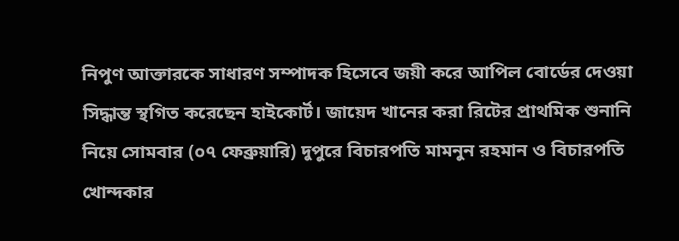নিপুণ আক্তারকে সাধারণ সম্পাদক হিসেবে জয়ী করে আপিল বোর্ডের দেওয়া সিদ্ধান্ত স্থগিত করেছেন হাইকোর্ট। জায়েদ খানের করা রিটের প্রাথমিক শুনানি নিয়ে সোমবার (০৭ ফেব্রুয়ারি) দুপুরে বিচারপতি মামনুন রহমান ও বিচারপতি খোন্দকার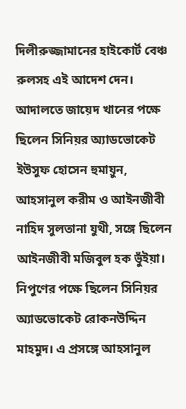দিলীরুজ্জামানের হাইকোর্ট বেঞ্চ রুলসহ এই আদেশ দেন। আদালতে জায়েদ খানের পক্ষে ছিলেন সিনিয়র অ্যাডভোকেট ইউসুফ হোসেন হুমায়ুন, আহসানুল করীম ও আইনজীবী নাহিদ সুলতানা যুথী, সঙ্গে ছিলেন আইনজীবী মজিবুল হক ভুঁইয়া। নিপুণের পক্ষে ছিলেন সিনিয়র অ্যাডভোকেট রোকনউদ্দিন মাহমুদ। এ প্রসঙ্গে আহসানুল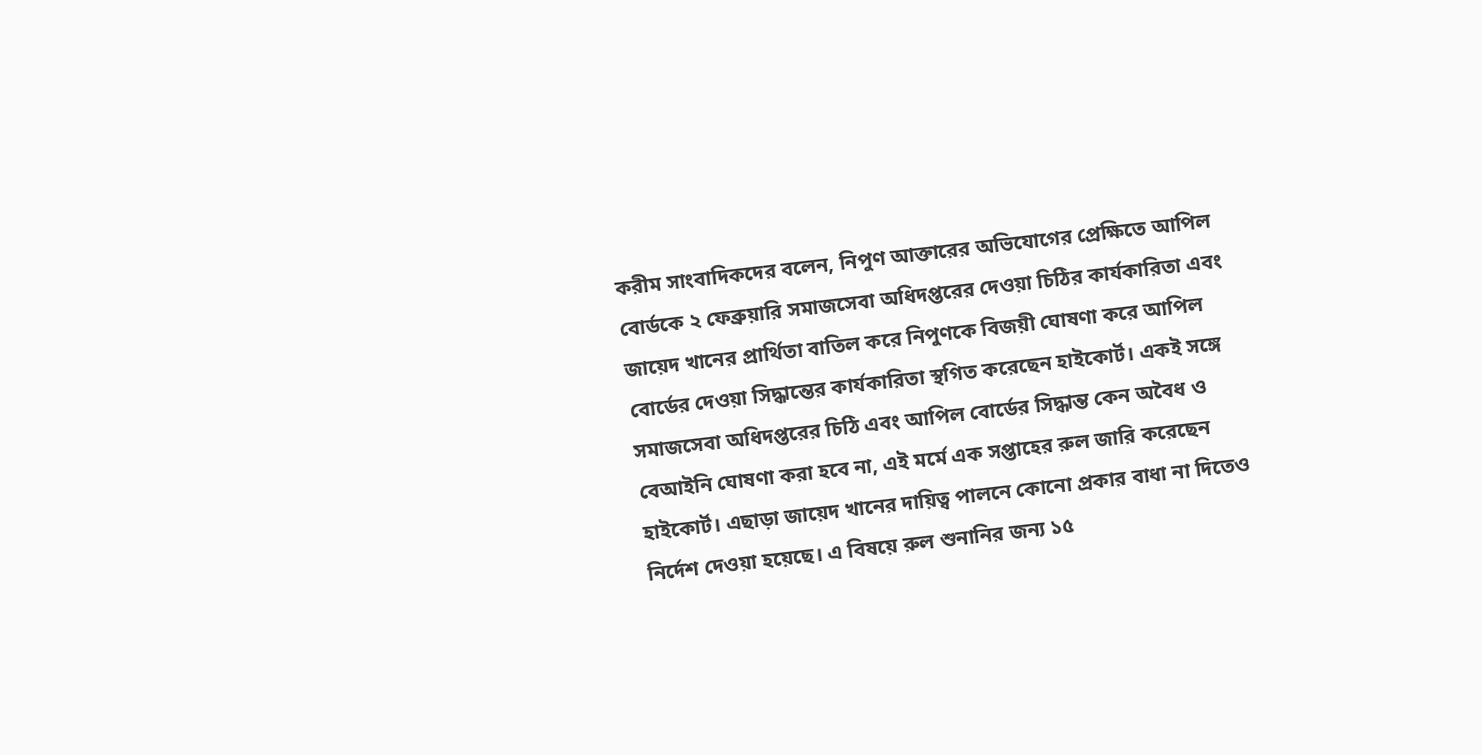করীম সাংবাদিকদের বলেন, নিপুণ আক্তারের অভিযোগের প্রেক্ষিতে আপিল বোর্ডকে ২ ফেব্রুয়ারি সমাজসেবা অধিদপ্তরের দেওয়া চিঠির কার্যকারিতা এবং জায়েদ খানের প্রার্থিতা বাতিল করে নিপুণকে বিজয়ী ঘোষণা করে আপিল বোর্ডের দেওয়া সিদ্ধান্তের কার্যকারিতা স্থগিত করেছেন হাইকোর্ট। একই সঙ্গে সমাজসেবা অধিদপ্তরের চিঠি এবং আপিল বোর্ডের সিদ্ধান্ত কেন অবৈধ ও বেআইনি ঘোষণা করা হবে না, এই মর্মে এক সপ্তাহের রুল জারি করেছেন হাইকোর্ট। এছাড়া জায়েদ খানের দায়িত্ব পালনে কোনো প্রকার বাধা না দিতেও নির্দেশ দেওয়া হয়েছে। এ বিষয়ে রুল শুনানির জন্য ১৫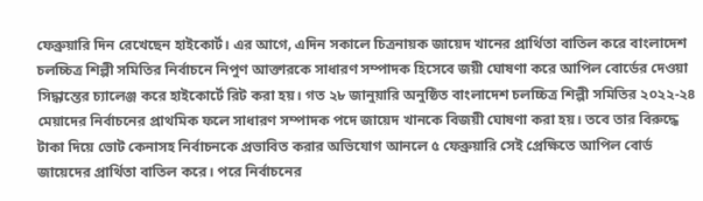ফেব্রুয়ারি দিন রেখেছেন হাইকোর্ট। এর আগে, এদিন সকালে চিত্রনায়ক জায়েদ খানের প্রার্থিতা বাতিল করে বাংলাদেশ চলচ্চিত্র শিল্পী সমিতির নির্বাচনে নিপুণ আক্তারকে সাধারণ সম্পাদক হিসেবে জয়ী ঘোষণা করে আপিল বোর্ডের দেওয়া সিদ্ধান্তের চ্যালেঞ্জ করে হাইকোর্টে রিট করা হয়। গত ২৮ জানুয়ারি অনুষ্ঠিত বাংলাদেশ চলচ্চিত্র শিল্পী সমিতির ২০২২-২৪ মেয়াদের নির্বাচনের প্রাথমিক ফলে সাধারণ সম্পাদক পদে জায়েদ খানকে বিজয়ী ঘোষণা করা হয়। তবে তার বিরুদ্ধে টাকা দিয়ে ভোট কেনাসহ নির্বাচনকে প্রভাবিত করার অভিযোগ আনলে ৫ ফেব্রুয়ারি সেই প্রেক্ষিতে আপিল বোর্ড জায়েদের প্রার্থিতা বাতিল করে। পরে নির্বাচনের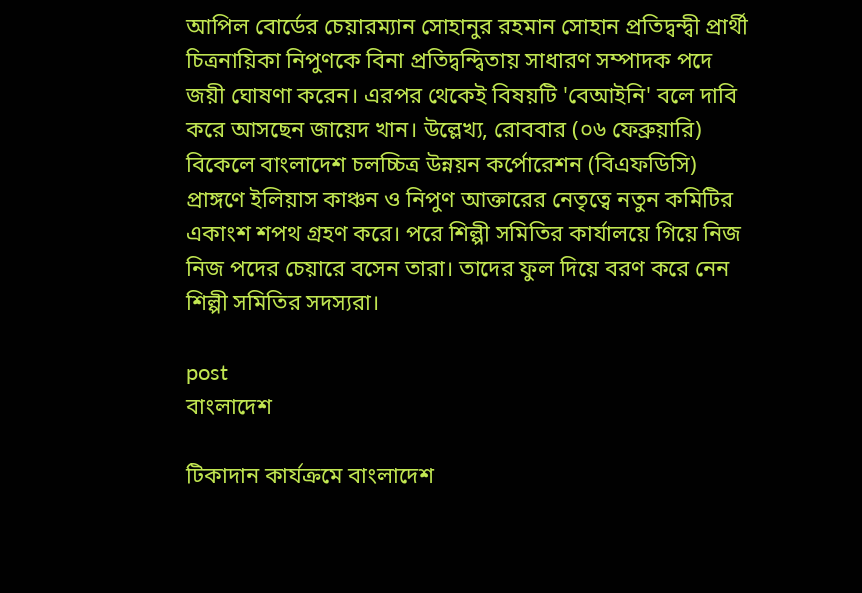আপিল বোর্ডের চেয়ারম্যান সোহানুর রহমান সোহান প্রতিদ্বন্দ্বী প্রার্থী চিত্রনায়িকা নিপুণকে বিনা প্রতিদ্বন্দ্বিতায় সাধারণ সম্পাদক পদে জয়ী ঘোষণা করেন। এরপর থেকেই বিষয়টি 'বেআইনি' বলে দাবি করে আসছেন জায়েদ খান। উল্লেখ্য, রোববার (০৬ ফেব্রুয়ারি) বিকেলে বাংলাদেশ চলচ্চিত্র উন্নয়ন কর্পোরেশন (বিএফডিসি) প্রাঙ্গণে ইলিয়াস কাঞ্চন ও নিপুণ আক্তারের নেতৃত্বে নতুন কমিটির একাংশ শপথ গ্রহণ করে। পরে শিল্পী সমিতির কার্যালয়ে গিয়ে নিজ নিজ পদের চেয়ারে বসেন তারা। তাদের ফুল দিয়ে বরণ করে নেন শিল্পী সমিতির সদস্যরা।

post
বাংলাদেশ

টিকাদান কার্যক্রমে বাংলাদেশ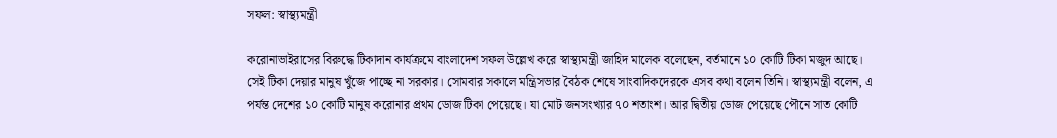সফল: স্বাস্থ্যমন্ত্রী

করোনাভাইরাসের বিরুদ্ধে টিকাদান কার্যক্রমে বাংলাদেশ সফল উল্লেখ করে স্বাস্থ্যমন্ত্রী জাহিদ মালেক বলেছেন, বর্তমানে ১০ কোটি টিকা মজুদ আছে। সেই টিকা দেয়ার মানুষ খুঁজে পাচ্ছে না সরকার। সোমবার সকালে মন্ত্রিসভার বৈঠক শেষে সাংবাদিকদেরকে এসব কথা বলেন তিনি। স্বাস্থ্যমন্ত্রী বলেন, এ পর্যন্ত দেশের ১০ কোটি মানুষ করোনার প্রথম ডোজ টিকা পেয়েছে। যা মোট জনসংখ্যার ৭০ শতাংশ। আর দ্বিতীয় ডোজ পেয়েছে পৌনে সাত কোটি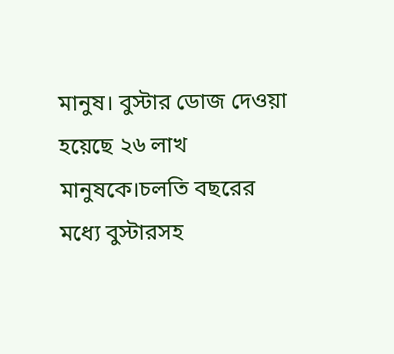মানুষ। বুস্টার ডোজ দেওয়া হয়েছে ২৬ লাখ মানুষকে।চলতি বছরের মধ্যে বুস্টারসহ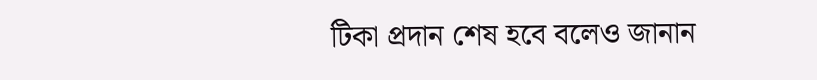টিকা প্রদান শেষ হবে বলেও জানান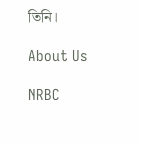তিনি।

About Us

NRBC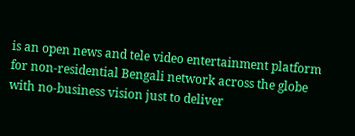is an open news and tele video entertainment platform for non-residential Bengali network across the globe with no-business vision just to deliver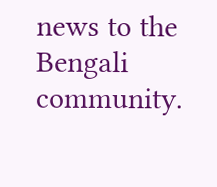news to the Bengali community.